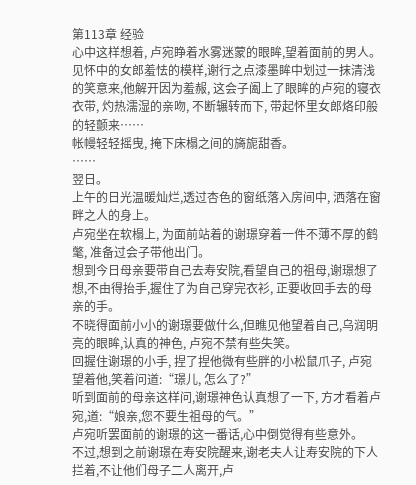第113章 经验
心中这样想着, 卢宛睁着水雾迷蒙的眼眸,望着面前的男人。
见怀中的女郎羞怯的模样,谢行之点漆墨眸中划过一抹清浅的笑意来,他解开因为羞赧, 这会子阖上了眼眸的卢宛的寝衣衣带, 灼热濡湿的亲吻, 不断辗转而下, 带起怀里女郎烙印般的轻颤来……
帐幔轻轻摇曳, 掩下床榻之间的旖旎甜香。
……
翌日。
上午的日光温暖灿烂,透过杏色的窗纸落入房间中, 洒落在窗畔之人的身上。
卢宛坐在软榻上, 为面前站着的谢璟穿着一件不薄不厚的鹤氅, 准备过会子带他出门。
想到今日母亲要带自己去寿安院,看望自己的祖母,谢璟想了想,不由得抬手,握住了为自己穿完衣衫, 正要收回手去的母亲的手。
不晓得面前小小的谢璟要做什么,但瞧见他望着自己,乌润明亮的眼眸,认真的神色, 卢宛不禁有些失笑。
回握住谢璟的小手, 捏了捏他微有些胖的小松鼠爪子, 卢宛望着他,笑着问道:“璟儿, 怎么了?”
听到面前的母亲这样问,谢璟神色认真想了一下, 方才看着卢宛,道:“娘亲,您不要生祖母的气。”
卢宛听罢面前的谢璟的这一番话,心中倒觉得有些意外。
不过,想到之前谢璟在寿安院醒来,谢老夫人让寿安院的下人拦着,不让他们母子二人离开,卢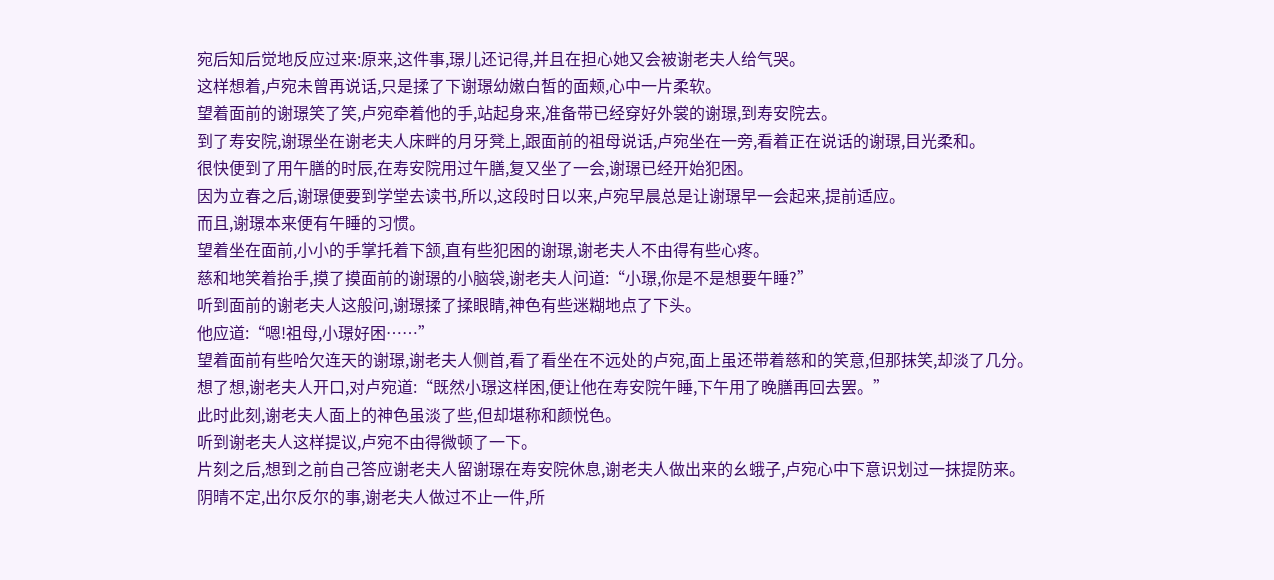宛后知后觉地反应过来:原来,这件事,璟儿还记得,并且在担心她又会被谢老夫人给气哭。
这样想着,卢宛未曾再说话,只是揉了下谢璟幼嫩白皙的面颊,心中一片柔软。
望着面前的谢璟笑了笑,卢宛牵着他的手,站起身来,准备带已经穿好外裳的谢璟,到寿安院去。
到了寿安院,谢璟坐在谢老夫人床畔的月牙凳上,跟面前的祖母说话,卢宛坐在一旁,看着正在说话的谢璟,目光柔和。
很快便到了用午膳的时辰,在寿安院用过午膳,复又坐了一会,谢璟已经开始犯困。
因为立春之后,谢璟便要到学堂去读书,所以,这段时日以来,卢宛早晨总是让谢璟早一会起来,提前适应。
而且,谢璟本来便有午睡的习惯。
望着坐在面前,小小的手掌托着下颔,直有些犯困的谢璟,谢老夫人不由得有些心疼。
慈和地笑着抬手,摸了摸面前的谢璟的小脑袋,谢老夫人问道:“小璟,你是不是想要午睡?”
听到面前的谢老夫人这般问,谢璟揉了揉眼睛,神色有些迷糊地点了下头。
他应道:“嗯!祖母,小璟好困……”
望着面前有些哈欠连天的谢璟,谢老夫人侧首,看了看坐在不远处的卢宛,面上虽还带着慈和的笑意,但那抹笑,却淡了几分。
想了想,谢老夫人开口,对卢宛道:“既然小璟这样困,便让他在寿安院午睡,下午用了晚膳再回去罢。”
此时此刻,谢老夫人面上的神色虽淡了些,但却堪称和颜悦色。
听到谢老夫人这样提议,卢宛不由得微顿了一下。
片刻之后,想到之前自己答应谢老夫人留谢璟在寿安院休息,谢老夫人做出来的幺蛾子,卢宛心中下意识划过一抹提防来。
阴晴不定,出尔反尔的事,谢老夫人做过不止一件,所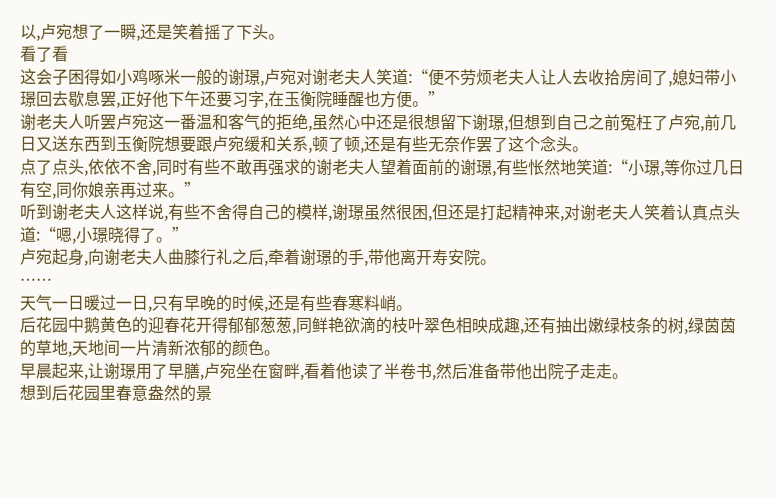以,卢宛想了一瞬,还是笑着摇了下头。
看了看
这会子困得如小鸡啄米一般的谢璟,卢宛对谢老夫人笑道:“便不劳烦老夫人让人去收拾房间了,媳妇带小璟回去歇息罢,正好他下午还要习字,在玉衡院睡醒也方便。”
谢老夫人听罢卢宛这一番温和客气的拒绝,虽然心中还是很想留下谢璟,但想到自己之前冤枉了卢宛,前几日又送东西到玉衡院想要跟卢宛缓和关系,顿了顿,还是有些无奈作罢了这个念头。
点了点头,依依不舍,同时有些不敢再强求的谢老夫人望着面前的谢璟,有些怅然地笑道:“小璟,等你过几日有空,同你娘亲再过来。”
听到谢老夫人这样说,有些不舍得自己的模样,谢璟虽然很困,但还是打起精神来,对谢老夫人笑着认真点头道:“嗯,小璟晓得了。”
卢宛起身,向谢老夫人曲膝行礼之后,牵着谢璟的手,带他离开寿安院。
……
天气一日暖过一日,只有早晚的时候,还是有些春寒料峭。
后花园中鹅黄色的迎春花开得郁郁葱葱,同鲜艳欲滴的枝叶翠色相映成趣,还有抽出嫩绿枝条的树,绿茵茵的草地,天地间一片清新浓郁的颜色。
早晨起来,让谢璟用了早膳,卢宛坐在窗畔,看着他读了半卷书,然后准备带他出院子走走。
想到后花园里春意盎然的景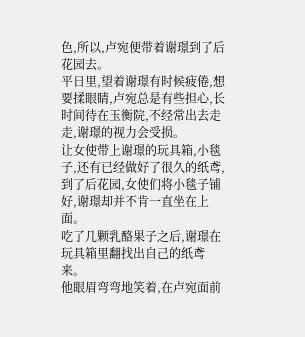色,所以,卢宛便带着谢璟到了后花园去。
平日里,望着谢璟有时候疲倦,想要揉眼睛,卢宛总是有些担心,长时间待在玉衡院,不经常出去走走,谢璟的视力会受损。
让女使带上谢璟的玩具箱,小毯子,还有已经做好了很久的纸鸢,到了后花园,女使们将小毯子铺好,谢璟却并不肯一直坐在上面。
吃了几颗乳酪果子之后,谢璟在玩具箱里翻找出自己的纸鸢来。
他眼眉弯弯地笑着,在卢宛面前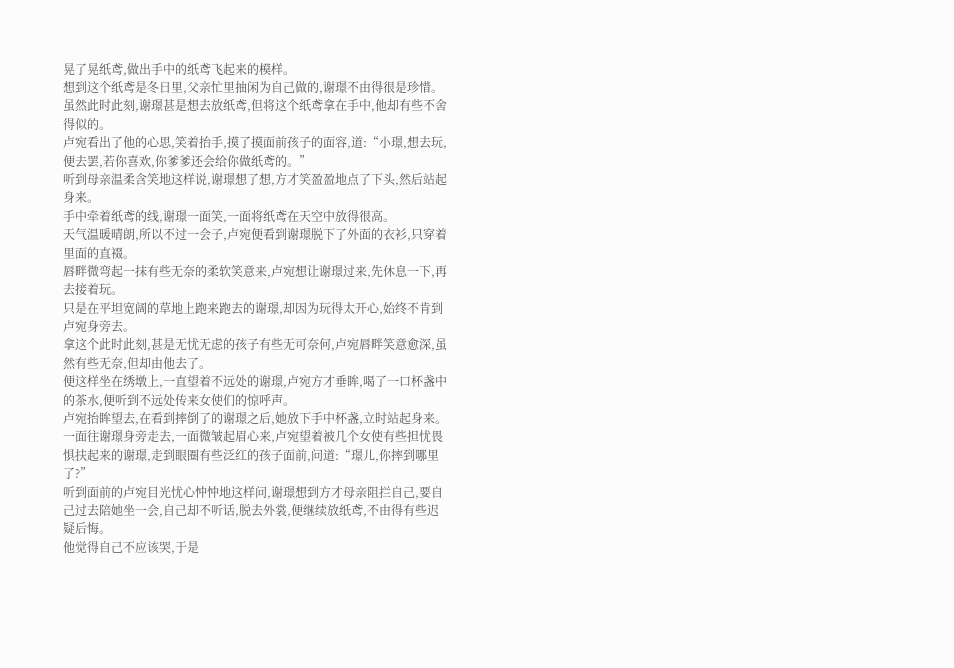晃了晃纸鸢,做出手中的纸鸢飞起来的模样。
想到这个纸鸢是冬日里,父亲忙里抽闲为自己做的,谢璟不由得很是珍惜。
虽然此时此刻,谢璟甚是想去放纸鸢,但将这个纸鸢拿在手中,他却有些不舍得似的。
卢宛看出了他的心思,笑着抬手,摸了摸面前孩子的面容,道:“小璟,想去玩,便去罢,若你喜欢,你爹爹还会给你做纸鸢的。”
听到母亲温柔含笑地这样说,谢璟想了想,方才笑盈盈地点了下头,然后站起身来。
手中牵着纸鸢的线,谢璟一面笑,一面将纸鸢在天空中放得很高。
天气温暖晴朗,所以不过一会子,卢宛便看到谢璟脱下了外面的衣衫,只穿着里面的直裰。
唇畔微弯起一抹有些无奈的柔软笑意来,卢宛想让谢璟过来,先休息一下,再去接着玩。
只是在平坦宽阔的草地上跑来跑去的谢璟,却因为玩得太开心,始终不肯到卢宛身旁去。
拿这个此时此刻,甚是无忧无虑的孩子有些无可奈何,卢宛唇畔笑意愈深,虽然有些无奈,但却由他去了。
便这样坐在绣墩上,一直望着不远处的谢璟,卢宛方才垂眸,喝了一口杯盏中的茶水,便听到不远处传来女使们的惊呼声。
卢宛抬眸望去,在看到摔倒了的谢璟之后,她放下手中杯盏,立时站起身来。
一面往谢璟身旁走去,一面微皱起眉心来,卢宛望着被几个女使有些担忧畏惧扶起来的谢璟,走到眼圈有些泛红的孩子面前,问道:“璟儿,你摔到哪里了?”
听到面前的卢宛目光忧心忡忡地这样问,谢璟想到方才母亲阻拦自己,要自己过去陪她坐一会,自己却不听话,脱去外裳,便继续放纸鸢,不由得有些迟疑后悔。
他觉得自己不应该哭,于是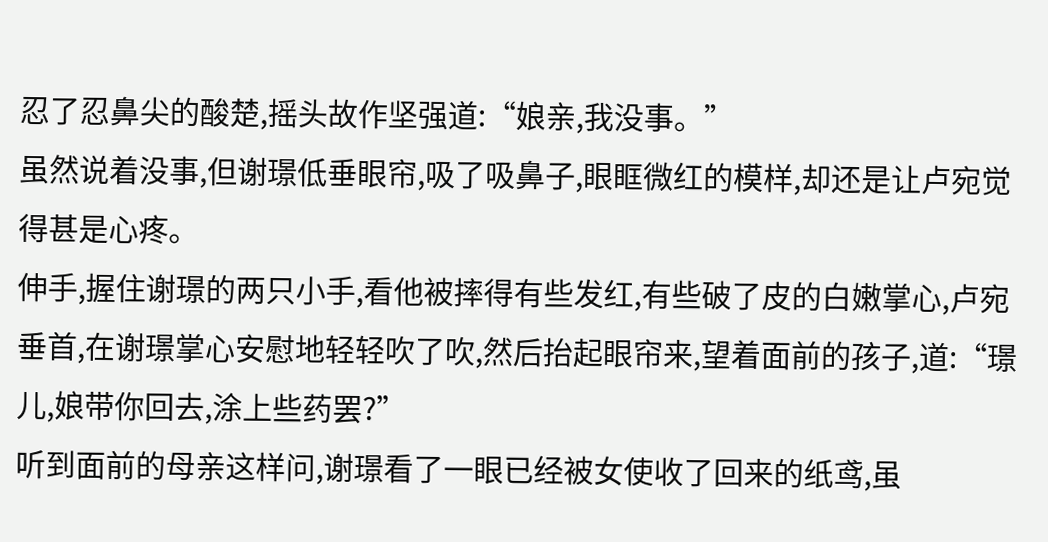忍了忍鼻尖的酸楚,摇头故作坚强道:“娘亲,我没事。”
虽然说着没事,但谢璟低垂眼帘,吸了吸鼻子,眼眶微红的模样,却还是让卢宛觉得甚是心疼。
伸手,握住谢璟的两只小手,看他被摔得有些发红,有些破了皮的白嫩掌心,卢宛垂首,在谢璟掌心安慰地轻轻吹了吹,然后抬起眼帘来,望着面前的孩子,道:“璟儿,娘带你回去,涂上些药罢?”
听到面前的母亲这样问,谢璟看了一眼已经被女使收了回来的纸鸢,虽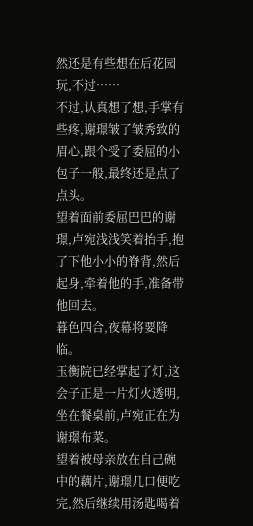然还是有些想在后花园玩,不过……
不过,认真想了想,手掌有些疼,谢璟皱了皱秀致的眉心,跟个受了委屈的小包子一般,最终还是点了点头。
望着面前委屈巴巴的谢璟,卢宛浅浅笑着抬手,抱了下他小小的脊背,然后起身,牵着他的手,准备带他回去。
暮色四合,夜幕将要降临。
玉衡院已经掌起了灯,这会子正是一片灯火透明,坐在餐桌前,卢宛正在为谢璟布菜。
望着被母亲放在自己碗中的藕片,谢璟几口便吃完,然后继续用汤匙喝着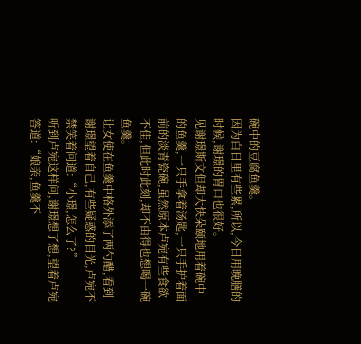碗中的豆腐鱼羹。
因为白日里有些累,所以,今日用晚膳的时候,谢璟的胃口也很好。
见谢璟斯文但却大快朵颐地用着碗中的鱼羹,一只手拿着汤匙,一只手护着面前的淡青瓷碗,虽然原本卢宛有些食欲不佳,但此时此刻,却不由得也想喝一碗鱼羹。
让女使在鱼羹中格外添了两勺醋,看到谢璟望着自己,有些疑惑的目光,卢宛不禁笑着问道:“小璟,怎么了?”
听到卢宛这样问,谢璟想了想,望着卢宛答道:“娘亲,鱼羹不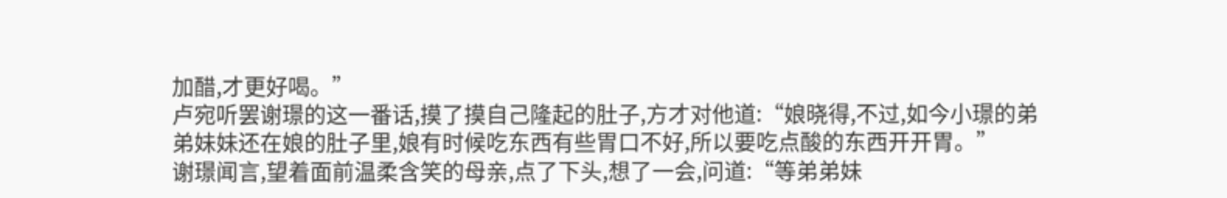加醋,才更好喝。”
卢宛听罢谢璟的这一番话,摸了摸自己隆起的肚子,方才对他道:“娘晓得,不过,如今小璟的弟弟妹妹还在娘的肚子里,娘有时候吃东西有些胃口不好,所以要吃点酸的东西开开胃。”
谢璟闻言,望着面前温柔含笑的母亲,点了下头,想了一会,问道:“等弟弟妹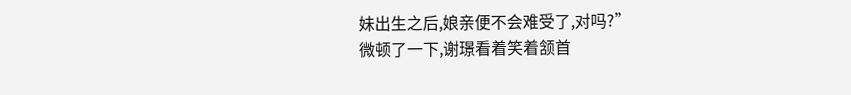妹出生之后,娘亲便不会难受了,对吗?”
微顿了一下,谢璟看着笑着颔首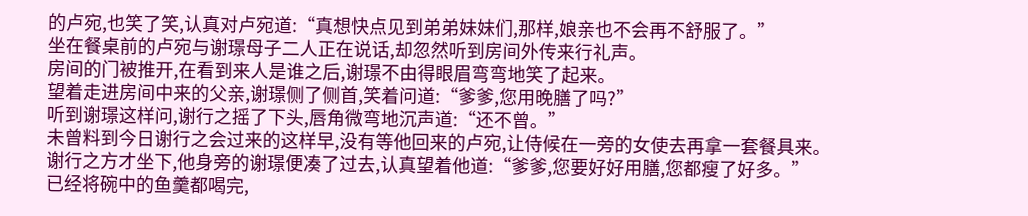的卢宛,也笑了笑,认真对卢宛道:“真想快点见到弟弟妹妹们,那样,娘亲也不会再不舒服了。”
坐在餐桌前的卢宛与谢璟母子二人正在说话,却忽然听到房间外传来行礼声。
房间的门被推开,在看到来人是谁之后,谢璟不由得眼眉弯弯地笑了起来。
望着走进房间中来的父亲,谢璟侧了侧首,笑着问道:“爹爹,您用晚膳了吗?”
听到谢璟这样问,谢行之摇了下头,唇角微弯地沉声道:“还不曾。”
未曾料到今日谢行之会过来的这样早,没有等他回来的卢宛,让侍候在一旁的女使去再拿一套餐具来。
谢行之方才坐下,他身旁的谢璟便凑了过去,认真望着他道:“爹爹,您要好好用膳,您都瘦了好多。”
已经将碗中的鱼羹都喝完,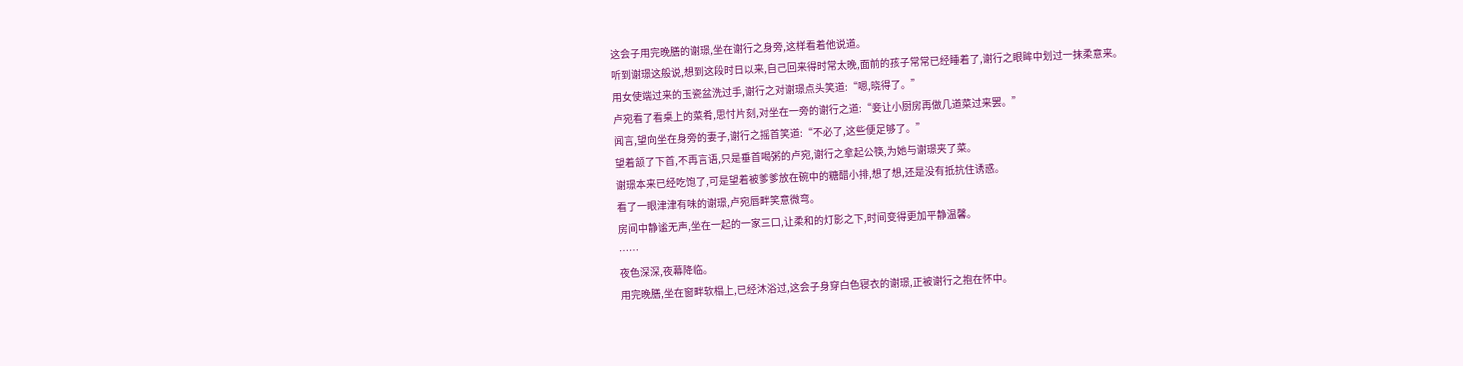这会子用完晚膳的谢璟,坐在谢行之身旁,这样看着他说道。
听到谢璟这般说,想到这段时日以来,自己回来得时常太晚,面前的孩子常常已经睡着了,谢行之眼眸中划过一抹柔意来。
用女使端过来的玉瓷盆洗过手,谢行之对谢璟点头笑道:“嗯,晓得了。”
卢宛看了看桌上的菜肴,思忖片刻,对坐在一旁的谢行之道:“妾让小厨房再做几道菜过来罢。”
闻言,望向坐在身旁的妻子,谢行之摇首笑道:“不必了,这些便足够了。”
望着颔了下首,不再言语,只是垂首喝粥的卢宛,谢行之拿起公筷,为她与谢璟夹了菜。
谢璟本来已经吃饱了,可是望着被爹爹放在碗中的糖醋小排,想了想,还是没有抵抗住诱惑。
看了一眼津津有味的谢璟,卢宛唇畔笑意微弯。
房间中静谧无声,坐在一起的一家三口,让柔和的灯影之下,时间变得更加平静温馨。
……
夜色深深,夜幕降临。
用完晚膳,坐在窗畔软榻上,已经沐浴过,这会子身穿白色寝衣的谢璟,正被谢行之抱在怀中。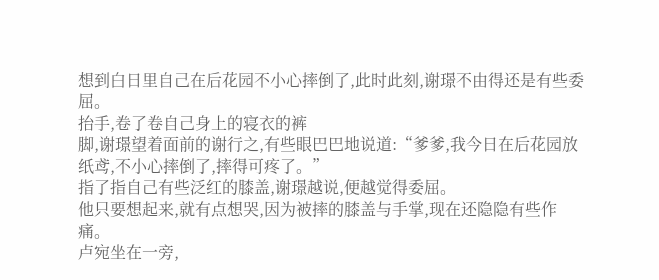想到白日里自己在后花园不小心摔倒了,此时此刻,谢璟不由得还是有些委屈。
抬手,卷了卷自己身上的寝衣的裤
脚,谢璟望着面前的谢行之,有些眼巴巴地说道:“爹爹,我今日在后花园放纸鸢,不小心摔倒了,摔得可疼了。”
指了指自己有些泛红的膝盖,谢璟越说,便越觉得委屈。
他只要想起来,就有点想哭,因为被摔的膝盖与手掌,现在还隐隐有些作痛。
卢宛坐在一旁,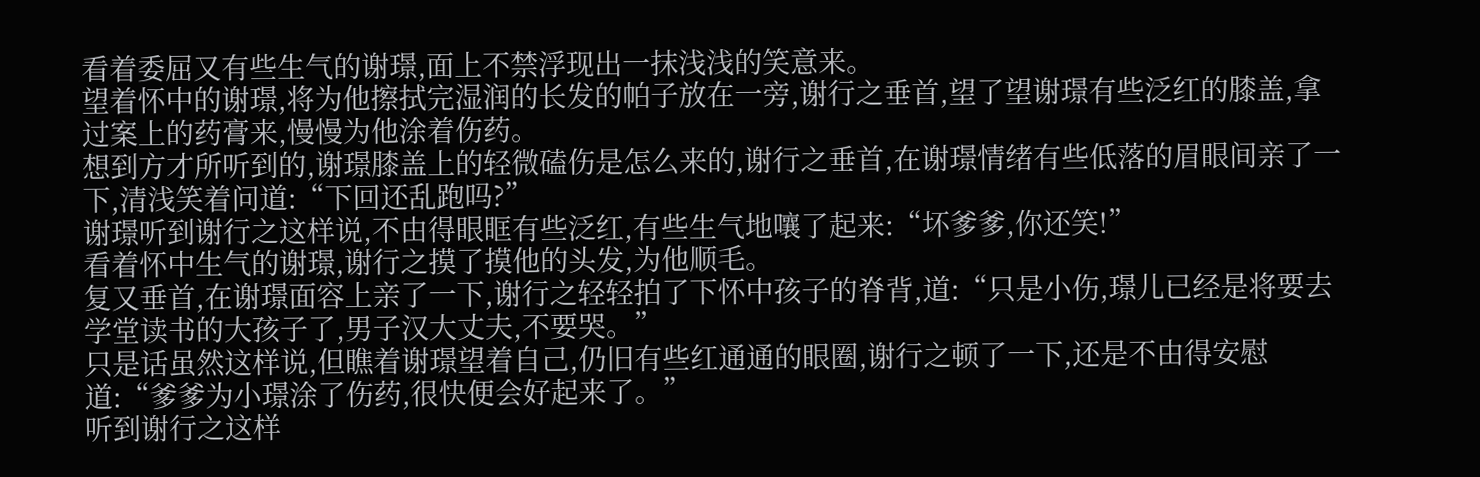看着委屈又有些生气的谢璟,面上不禁浮现出一抹浅浅的笑意来。
望着怀中的谢璟,将为他擦拭完湿润的长发的帕子放在一旁,谢行之垂首,望了望谢璟有些泛红的膝盖,拿过案上的药膏来,慢慢为他涂着伤药。
想到方才所听到的,谢璟膝盖上的轻微磕伤是怎么来的,谢行之垂首,在谢璟情绪有些低落的眉眼间亲了一下,清浅笑着问道:“下回还乱跑吗?”
谢璟听到谢行之这样说,不由得眼眶有些泛红,有些生气地嚷了起来:“坏爹爹,你还笑!”
看着怀中生气的谢璟,谢行之摸了摸他的头发,为他顺毛。
复又垂首,在谢璟面容上亲了一下,谢行之轻轻拍了下怀中孩子的脊背,道:“只是小伤,璟儿已经是将要去学堂读书的大孩子了,男子汉大丈夫,不要哭。”
只是话虽然这样说,但瞧着谢璟望着自己,仍旧有些红通通的眼圈,谢行之顿了一下,还是不由得安慰道:“爹爹为小璟涂了伤药,很快便会好起来了。”
听到谢行之这样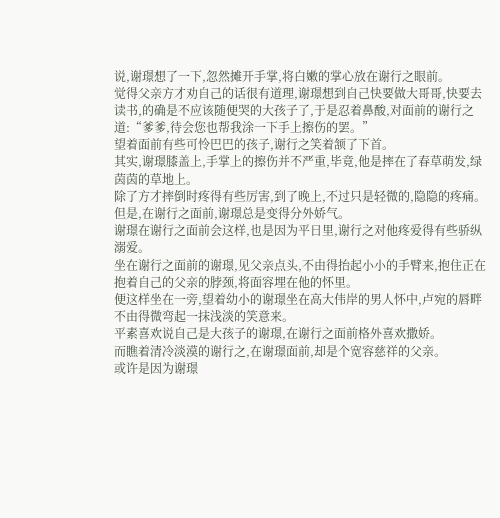说,谢璟想了一下,忽然摊开手掌,将白嫩的掌心放在谢行之眼前。
觉得父亲方才劝自己的话很有道理,谢璟想到自己快要做大哥哥,快要去读书,的确是不应该随便哭的大孩子了,于是忍着鼻酸,对面前的谢行之道:“爹爹,待会您也帮我涂一下手上擦伤的罢。”
望着面前有些可怜巴巴的孩子,谢行之笑着颔了下首。
其实,谢璟膝盖上,手掌上的擦伤并不严重,毕竟,他是摔在了春草萌发,绿茵茵的草地上。
除了方才摔倒时疼得有些厉害,到了晚上,不过只是轻微的,隐隐的疼痛。
但是,在谢行之面前,谢璟总是变得分外娇气。
谢璟在谢行之面前会这样,也是因为平日里,谢行之对他疼爱得有些骄纵溺爱。
坐在谢行之面前的谢璟,见父亲点头,不由得抬起小小的手臂来,抱住正在抱着自己的父亲的脖颈,将面容埋在他的怀里。
便这样坐在一旁,望着幼小的谢璟坐在高大伟岸的男人怀中,卢宛的唇畔不由得微弯起一抹浅淡的笑意来。
平素喜欢说自己是大孩子的谢璟,在谢行之面前格外喜欢撒娇。
而瞧着清冷淡漠的谢行之,在谢璟面前,却是个宽容慈祥的父亲。
或许是因为谢璟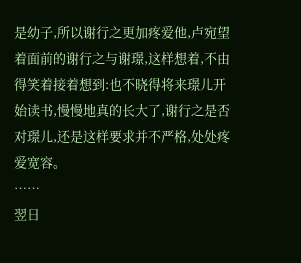是幼子,所以谢行之更加疼爱他,卢宛望着面前的谢行之与谢璟,这样想着,不由得笑着接着想到:也不晓得将来璟儿开始读书,慢慢地真的长大了,谢行之是否对璟儿,还是这样要求并不严格,处处疼爱宽容。
……
翌日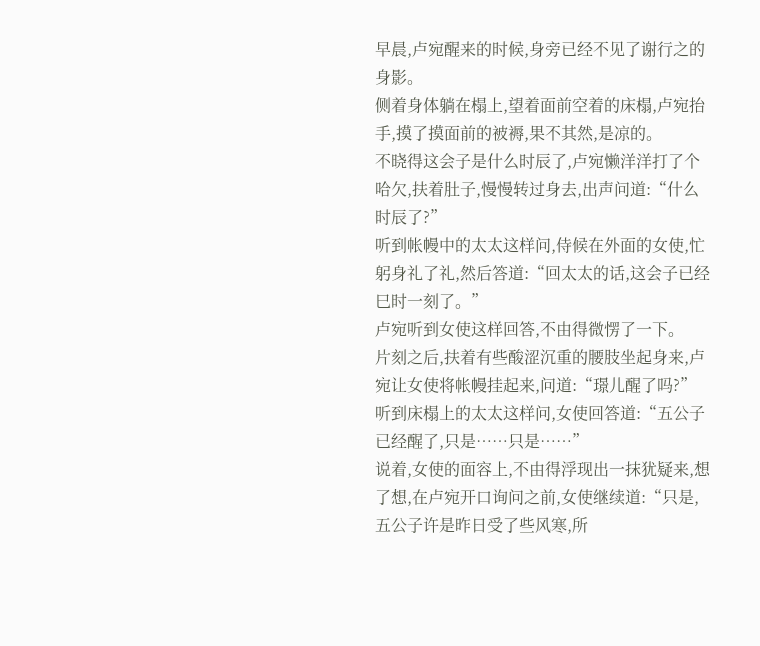早晨,卢宛醒来的时候,身旁已经不见了谢行之的身影。
侧着身体躺在榻上,望着面前空着的床榻,卢宛抬手,摸了摸面前的被褥,果不其然,是凉的。
不晓得这会子是什么时辰了,卢宛懒洋洋打了个哈欠,扶着肚子,慢慢转过身去,出声问道:“什么时辰了?”
听到帐幔中的太太这样问,侍候在外面的女使,忙躬身礼了礼,然后答道:“回太太的话,这会子已经巳时一刻了。”
卢宛听到女使这样回答,不由得微愣了一下。
片刻之后,扶着有些酸涩沉重的腰肢坐起身来,卢宛让女使将帐幔挂起来,问道:“璟儿醒了吗?”
听到床榻上的太太这样问,女使回答道:“五公子已经醒了,只是……只是……”
说着,女使的面容上,不由得浮现出一抹犹疑来,想了想,在卢宛开口询问之前,女使继续道:“只是,五公子许是昨日受了些风寒,所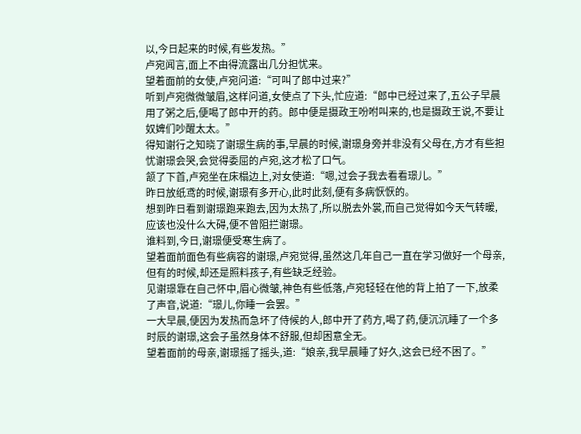以,今日起来的时候,有些发热。”
卢宛闻言,面上不由得流露出几分担忧来。
望着面前的女使,卢宛问道:“可叫了郎中过来?”
听到卢宛微微皱眉,这样问道,女使点了下头,忙应道:“郎中已经过来了,五公子早晨用了粥之后,便喝了郎中开的药。郎中便是摄政王吩咐叫来的,也是摄政王说,不要让奴婢们吵醒太太。”
得知谢行之知晓了谢璟生病的事,早晨的时候,谢璟身旁并非没有父母在,方才有些担忧谢璟会哭,会觉得委屈的卢宛,这才松了口气。
颔了下首,卢宛坐在床榻边上,对女使道:“嗯,过会子我去看看璟儿。”
昨日放纸鸢的时候,谢璟有多开心,此时此刻,便有多病恹恹的。
想到昨日看到谢璟跑来跑去,因为太热了,所以脱去外裳,而自己觉得如今天气转暖,应该也没什么大碍,便不曾阻拦谢璟。
谁料到,今日,谢璟便受寒生病了。
望着面前面色有些病容的谢璟,卢宛觉得,虽然这几年自己一直在学习做好一个母亲,但有的时候,却还是照料孩子,有些缺乏经验。
见谢璟靠在自己怀中,眉心微皱,神色有些低落,卢宛轻轻在他的背上拍了一下,放柔了声音,说道:“璟儿,你睡一会罢。”
一大早晨,便因为发热而急坏了侍候的人,郎中开了药方,喝了药,便沉沉睡了一个多时辰的谢璟,这会子虽然身体不舒服,但却困意全无。
望着面前的母亲,谢璟摇了摇头,道:“娘亲,我早晨睡了好久,这会已经不困了。”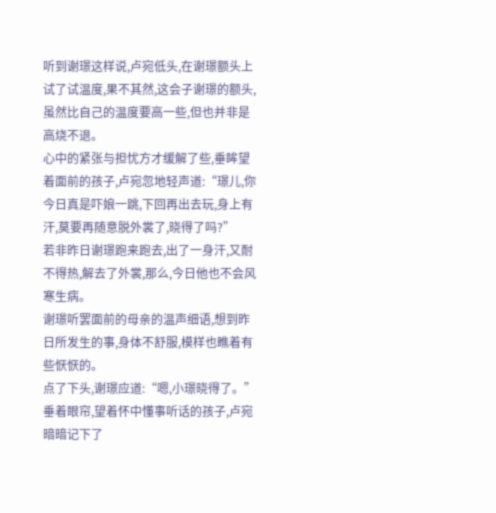听到谢璟这样说,卢宛低头,在谢璟额头上试了试温度,果不其然,这会子谢璟的额头,虽然比自己的温度要高一些,但也并非是高烧不退。
心中的紧张与担忧方才缓解了些,垂眸望着面前的孩子,卢宛忽地轻声道:“璟儿,你今日真是吓娘一跳,下回再出去玩,身上有汗,莫要再随意脱外裳了,晓得了吗?”
若非昨日谢璟跑来跑去,出了一身汗,又耐不得热,解去了外裳,那么,今日他也不会风寒生病。
谢璟听罢面前的母亲的温声细语,想到昨日所发生的事,身体不舒服,模样也瞧着有些恹恹的。
点了下头,谢璟应道:“嗯,小璟晓得了。”
垂着眼帘,望着怀中懂事听话的孩子,卢宛暗暗记下了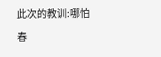此次的教训:哪怕春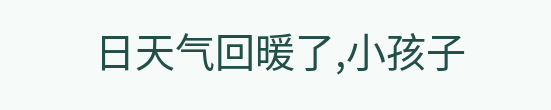日天气回暖了,小孩子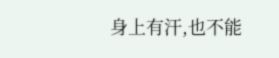身上有汗,也不能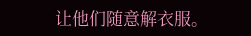让他们随意解衣服。